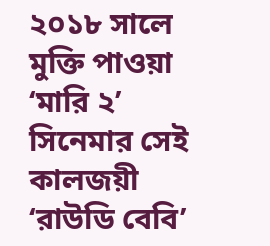২০১৮ সালে মুক্তি পাওয়া ‘মারি ২’ সিনেমার সেই কালজয়ী ‘রাউডি বেবি’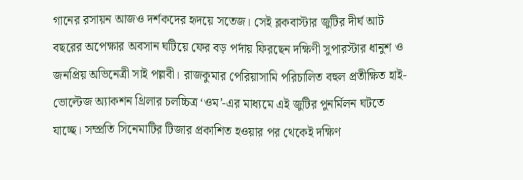গানের রসায়ন আজও দর্শকদের হৃদয়ে সতেজ। সেই ব্লকবাস্টার জুটির দীর্ঘ আট বছরের অপেক্ষার অবসান ঘটিয়ে ফের বড় পর্দায় ফিরছেন দক্ষিণী সুপারস্টার ধানুশ ও জনপ্রিয় অভিনেত্রী সাই পল্লবী। রাজকুমার পেরিয়াসামি পরিচালিত বহুল প্রতীক্ষিত হাই-ভোল্টেজ অ্যাকশন থ্রিলার চলচ্চিত্র ‘ওম’-এর মাধ্যমে এই জুটির পুনর্মিলন ঘটতে যাচ্ছে। সম্প্রতি সিনেমাটির টিজার প্রকাশিত হওয়ার পর থেকেই দক্ষিণ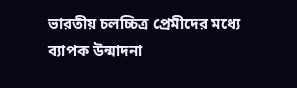ভারতীয় চলচ্চিত্র প্রেমীদের মধ্যে ব্যাপক উন্মাদনা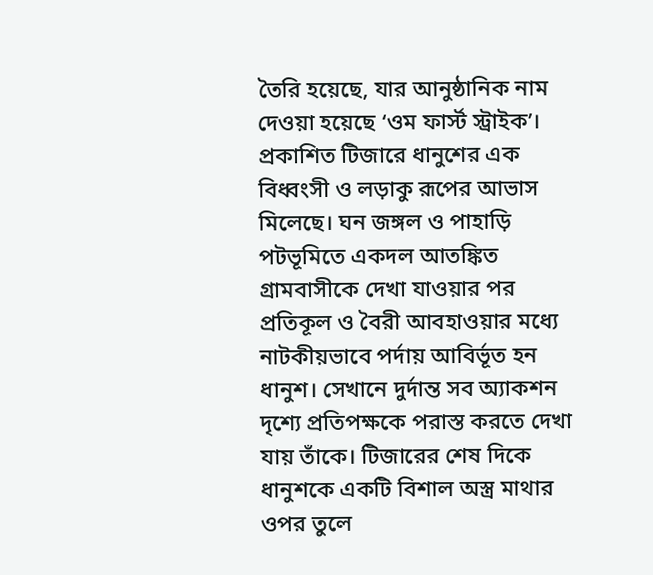তৈরি হয়েছে, যার আনুষ্ঠানিক নাম দেওয়া হয়েছে ‘ওম ফার্স্ট স্ট্রাইক’।
প্রকাশিত টিজারে ধানুশের এক বিধ্বংসী ও লড়াকু রূপের আভাস মিলেছে। ঘন জঙ্গল ও পাহাড়ি পটভূমিতে একদল আতঙ্কিত গ্রামবাসীকে দেখা যাওয়ার পর প্রতিকূল ও বৈরী আবহাওয়ার মধ্যে নাটকীয়ভাবে পর্দায় আবির্ভূত হন ধানুশ। সেখানে দুর্দান্ত সব অ্যাকশন দৃশ্যে প্রতিপক্ষকে পরাস্ত করতে দেখা যায় তাঁকে। টিজারের শেষ দিকে ধানুশকে একটি বিশাল অস্ত্র মাথার ওপর তুলে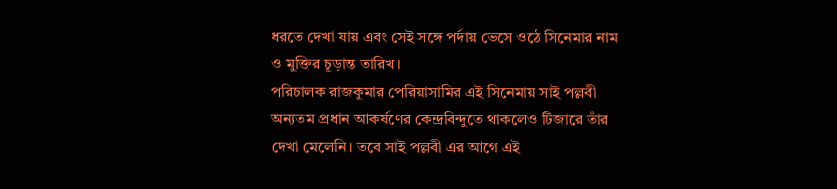ধরতে দেখা যায় এবং সেই সঙ্গে পর্দায় ভেসে ওঠে সিনেমার নাম ও মুক্তির চূড়ান্ত তারিখ।
পরিচালক রাজকুমার পেরিয়াসামির এই সিনেমায় সাই পল্লবী অন্যতম প্রধান আকর্ষণের কেন্দ্রবিন্দুতে থাকলেও টিজারে তাঁর দেখা মেলেনি। তবে সাই পল্লবী এর আগে এই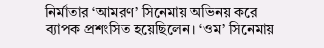নির্মাতার ‘আমরণ’ সিনেমায় অভিনয় করে ব্যাপক প্রশংসিত হয়েছিলেন। ‘ওম’ সিনেমায়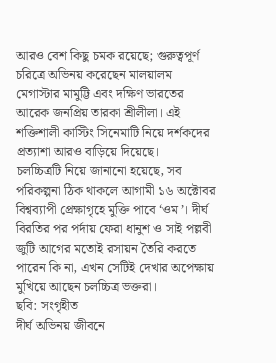আরও বেশ কিছু চমক রয়েছে; গুরুত্বপূর্ণ চরিত্রে অভিনয় করেছেন মালয়ালম মেগাস্টার মামুট্টি এবং দক্ষিণ ভারতের আরেক জনপ্রিয় তারকা শ্রীলীলা। এই শক্তিশালী কাস্টিং সিনেমাটি নিয়ে দর্শকদের প্রত্যাশা আরও বাড়িয়ে দিয়েছে।
চলচ্চিত্রটি নিয়ে জানানো হয়েছে, সব পরিকল্পনা ঠিক থাকলে আগামী ১৬ অক্টোবর বিশ্বব্যাপী প্রেক্ষাগৃহে মুক্তি পাবে ‘ওম’। দীর্ঘ বিরতির পর পর্দায় ফেরা ধানুশ ও সাই পল্লবী জুটি আগের মতোই রসায়ন তৈরি করতে পারেন কি না, এখন সেটিই দেখার অপেক্ষায় মুখিয়ে আছেন চলচ্চিত্র ভক্তরা।
ছবি: সংগৃহীত
দীর্ঘ অভিনয় জীবনে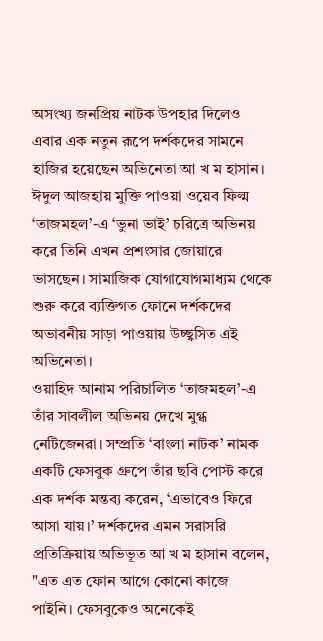অসংখ্য জনপ্রিয় নাটক উপহার দিলেও এবার এক নতুন রূপে দর্শকদের সামনে হাজির হয়েছেন অভিনেতা আ খ ম হাসান। ঈদুল আজহায় মুক্তি পাওয়া ওয়েব ফিল্ম ‘তাজমহল’-এ ‘ভুনা ভাই’ চরিত্রে অভিনয় করে তিনি এখন প্রশংসার জোয়ারে ভাসছেন। সামাজিক যোগাযোগমাধ্যম থেকে শুরু করে ব্যক্তিগত ফোনে দর্শকদের অভাবনীয় সাড়া পাওয়ায় উচ্ছ্বসিত এই অভিনেতা।
ওয়াহিদ আনাম পরিচালিত ‘তাজমহল’-এ তাঁর সাবলীল অভিনয় দেখে মুগ্ধ নেটিজেনরা। সম্প্রতি ‘বাংলা নাটক’ নামক একটি ফেসবুক গ্রুপে তাঁর ছবি পোস্ট করে এক দর্শক মন্তব্য করেন, ‘এভাবেও ফিরে আসা যায়।’ দর্শকদের এমন সরাসরি প্রতিক্রিয়ায় অভিভূত আ খ ম হাসান বলেন, "এত এত ফোন আগে কোনো কাজে পাইনি। ফেসবুকেও অনেকেই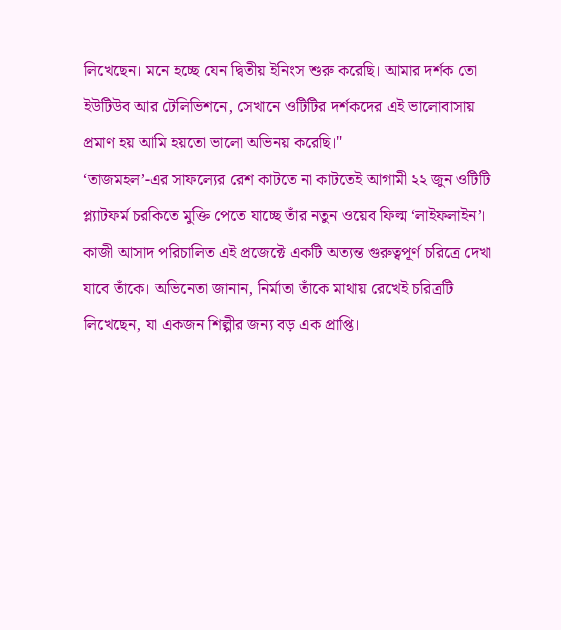লিখেছেন। মনে হচ্ছে যেন দ্বিতীয় ইনিংস শুরু করেছি। আমার দর্শক তো ইউটিউব আর টেলিভিশনে, সেখানে ওটিটির দর্শকদের এই ভালোবাসায় প্রমাণ হয় আমি হয়তো ভালো অভিনয় করেছি।"
‘তাজমহল’-এর সাফল্যের রেশ কাটতে না কাটতেই আগামী ২২ জুন ওটিটি প্ল্যাটফর্ম চরকিতে মুক্তি পেতে যাচ্ছে তাঁর নতুন ওয়েব ফিল্ম ‘লাইফলাইন’। কাজী আসাদ পরিচালিত এই প্রজেক্টে একটি অত্যন্ত গুরুত্বপূর্ণ চরিত্রে দেখা যাবে তাঁকে। অভিনেতা জানান, নির্মাতা তাঁকে মাথায় রেখেই চরিত্রটি লিখেছেন, যা একজন শিল্পীর জন্য বড় এক প্রাপ্তি।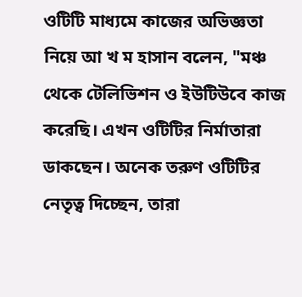ওটিটি মাধ্যমে কাজের অভিজ্ঞতা নিয়ে আ খ ম হাসান বলেন, "মঞ্চ থেকে টেলিভিশন ও ইউটিউবে কাজ করেছি। এখন ওটিটির নির্মাতারা ডাকছেন। অনেক তরুণ ওটিটির নেতৃত্ব দিচ্ছেন, তারা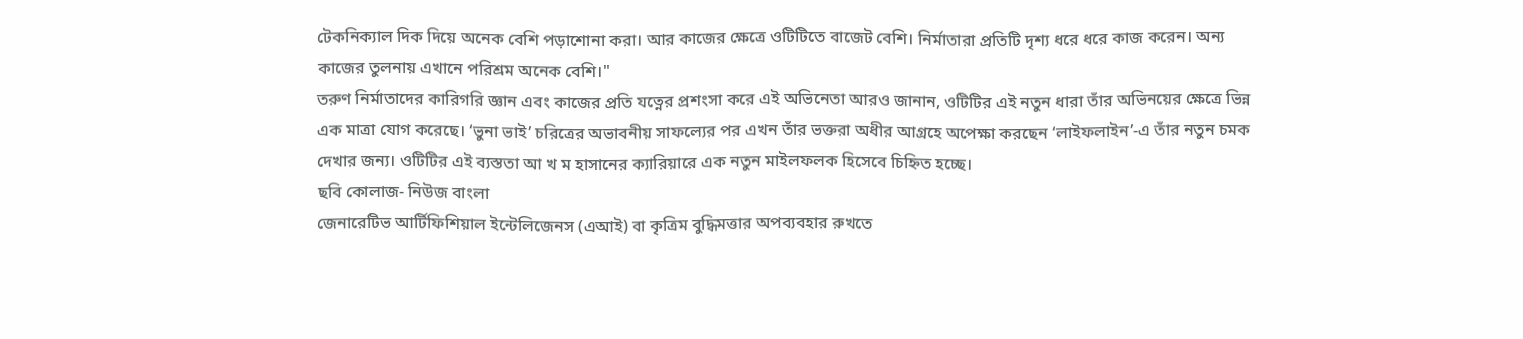টেকনিক্যাল দিক দিয়ে অনেক বেশি পড়াশোনা করা। আর কাজের ক্ষেত্রে ওটিটিতে বাজেট বেশি। নির্মাতারা প্রতিটি দৃশ্য ধরে ধরে কাজ করেন। অন্য কাজের তুলনায় এখানে পরিশ্রম অনেক বেশি।"
তরুণ নির্মাতাদের কারিগরি জ্ঞান এবং কাজের প্রতি যত্নের প্রশংসা করে এই অভিনেতা আরও জানান, ওটিটির এই নতুন ধারা তাঁর অভিনয়ের ক্ষেত্রে ভিন্ন এক মাত্রা যোগ করেছে। ‘ভুনা ভাই’ চরিত্রের অভাবনীয় সাফল্যের পর এখন তাঁর ভক্তরা অধীর আগ্রহে অপেক্ষা করছেন ‘লাইফলাইন’-এ তাঁর নতুন চমক দেখার জন্য। ওটিটির এই ব্যস্ততা আ খ ম হাসানের ক্যারিয়ারে এক নতুন মাইলফলক হিসেবে চিহ্নিত হচ্ছে।
ছবি কোলাজ- নিউজ বাংলা
জেনারেটিভ আর্টিফিশিয়াল ইন্টেলিজেনস (এআই) বা কৃত্রিম বুদ্ধিমত্তার অপব্যবহার রুখতে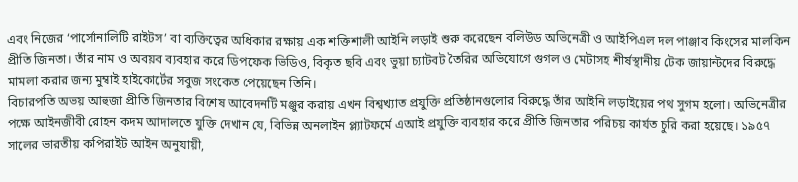এবং নিজের ‘পার্সোনালিটি রাইটস’ বা ব্যক্তিত্বের অধিকার রক্ষায় এক শক্তিশালী আইনি লড়াই শুরু করেছেন বলিউড অভিনেত্রী ও আইপিএল দল পাঞ্জাব কিংসের মালকিন প্রীতি জিনতা। তাঁর নাম ও অবয়ব ব্যবহার করে ডিপফেক ভিডিও, বিকৃত ছবি এবং ভুয়া চ্যাটবট তৈরির অভিযোগে গুগল ও মেটাসহ শীর্ষস্থানীয় টেক জায়ান্টদের বিরুদ্ধে মামলা করার জন্য মুম্বাই হাইকোর্টের সবুজ সংকেত পেয়েছেন তিনি।
বিচারপতি অভয় আহুজা প্রীতি জিনতার বিশেষ আবেদনটি মঞ্জুর করায় এখন বিশ্বখ্যাত প্রযুক্তি প্রতিষ্ঠানগুলোর বিরুদ্ধে তাঁর আইনি লড়াইয়ের পথ সুগম হলো। অভিনেত্রীর পক্ষে আইনজীবী রোহন কদম আদালতে যুক্তি দেখান যে, বিভিন্ন অনলাইন প্ল্যাটফর্মে এআই প্রযুক্তি ব্যবহার করে প্রীতি জিনতার পরিচয় কার্যত চুরি করা হয়েছে। ১৯৫৭ সালের ভারতীয় কপিরাইট আইন অনুযায়ী,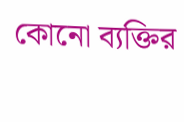কোনো ব্যক্তির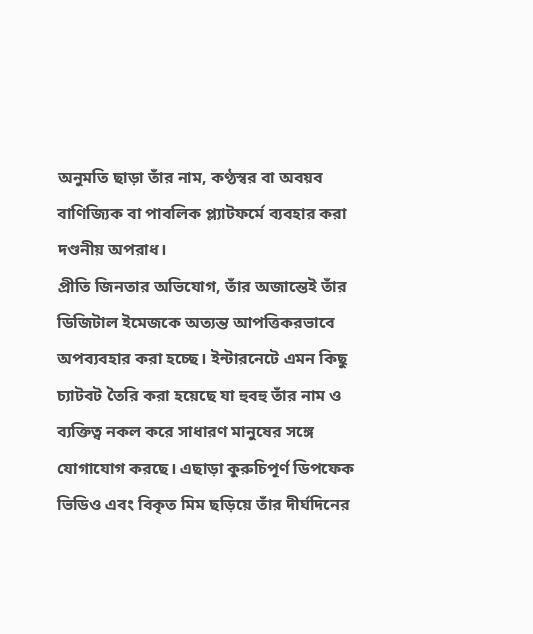অনুমতি ছাড়া তাঁর নাম, কণ্ঠস্বর বা অবয়ব বাণিজ্যিক বা পাবলিক প্ল্যাটফর্মে ব্যবহার করা দণ্ডনীয় অপরাধ।
প্রীতি জিনতার অভিযোগ, তাঁর অজান্তেই তাঁর ডিজিটাল ইমেজকে অত্যন্ত আপত্তিকরভাবে অপব্যবহার করা হচ্ছে। ইন্টারনেটে এমন কিছু চ্যাটবট তৈরি করা হয়েছে যা হুবহু তাঁর নাম ও ব্যক্তিত্ব নকল করে সাধারণ মানুষের সঙ্গে যোগাযোগ করছে। এছাড়া কুরুচিপূর্ণ ডিপফেক ভিডিও এবং বিকৃত মিম ছড়িয়ে তাঁর দীর্ঘদিনের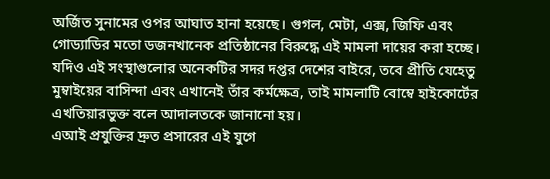অর্জিত সুনামের ওপর আঘাত হানা হয়েছে। গুগল, মেটা, এক্স, জিফি এবং গোড্যাডির মতো ডজনখানেক প্রতিষ্ঠানের বিরুদ্ধে এই মামলা দায়ের করা হচ্ছে। যদিও এই সংস্থাগুলোর অনেকটির সদর দপ্তর দেশের বাইরে, তবে প্রীতি যেহেতু মুম্বাইয়ের বাসিন্দা এবং এখানেই তাঁর কর্মক্ষেত্র, তাই মামলাটি বোম্বে হাইকোর্টের এখতিয়ারভুক্ত বলে আদালতকে জানানো হয়।
এআই প্রযুক্তির দ্রুত প্রসারের এই যুগে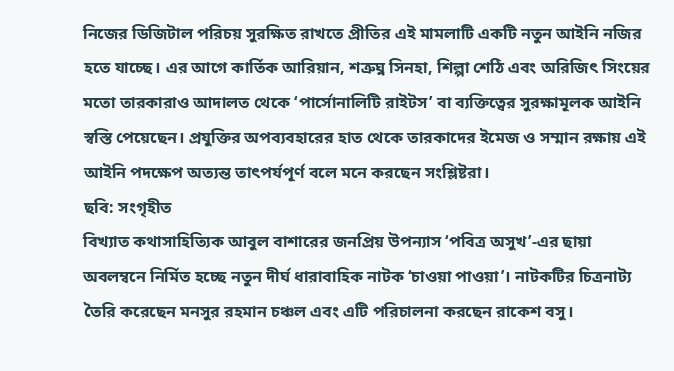নিজের ডিজিটাল পরিচয় সুরক্ষিত রাখতে প্রীতির এই মামলাটি একটি নতুন আইনি নজির হতে যাচ্ছে। এর আগে কার্তিক আরিয়ান, শত্রুঘ্ন সিনহা, শিল্পা শেঠি এবং অরিজিৎ সিংয়ের মতো তারকারাও আদালত থেকে ‘পার্সোনালিটি রাইটস’ বা ব্যক্তিত্বের সুরক্ষামূলক আইনি স্বস্তি পেয়েছেন। প্রযুক্তির অপব্যবহারের হাত থেকে তারকাদের ইমেজ ও সম্মান রক্ষায় এই আইনি পদক্ষেপ অত্যন্ত তাৎপর্যপূর্ণ বলে মনে করছেন সংশ্লিষ্টরা।
ছবি: সংগৃহীত
বিখ্যাত কথাসাহিত্যিক আবুল বাশারের জনপ্রিয় উপন্যাস ‘পবিত্র অসুখ’-এর ছায়া অবলম্বনে নির্মিত হচ্ছে নতুন দীর্ঘ ধারাবাহিক নাটক ‘চাওয়া পাওয়া’। নাটকটির চিত্রনাট্য তৈরি করেছেন মনসুর রহমান চঞ্চল এবং এটি পরিচালনা করছেন রাকেশ বসু।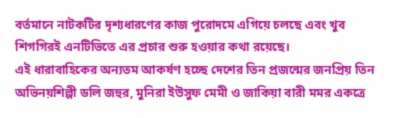বর্তমানে নাটকটির দৃশ্যধারণের কাজ পুরোদমে এগিয়ে চলছে এবং খুব শিগগিরই এনটিভিতে এর প্রচার শুরু হওয়ার কথা রয়েছে।
এই ধারাবাহিকের অন্যতম আকর্ষণ হচ্ছে দেশের তিন প্রজন্মের জনপ্রিয় তিন অভিনয়শিল্পী ডলি জহুর, মুনিরা ইউসুফ মেমী ও জাকিয়া বারী মমর একত্রে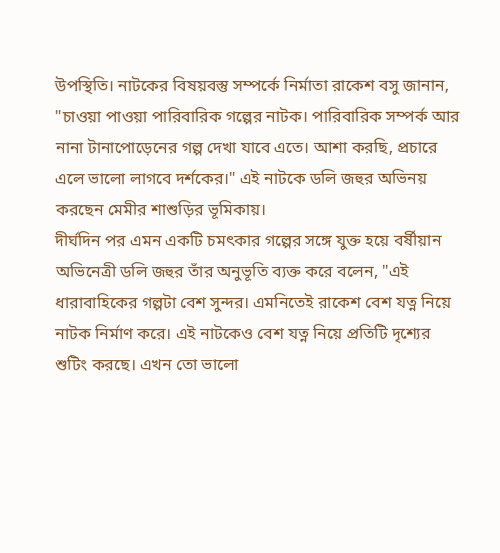উপস্থিতি। নাটকের বিষয়বস্তু সম্পর্কে নির্মাতা রাকেশ বসু জানান, "চাওয়া পাওয়া পারিবারিক গল্পের নাটক। পারিবারিক সম্পর্ক আর নানা টানাপোড়েনের গল্প দেখা যাবে এতে। আশা করছি, প্রচারে এলে ভালো লাগবে দর্শকের।" এই নাটকে ডলি জহুর অভিনয় করছেন মেমীর শাশুড়ির ভূমিকায়।
দীর্ঘদিন পর এমন একটি চমৎকার গল্পের সঙ্গে যুক্ত হয়ে বর্ষীয়ান অভিনেত্রী ডলি জহুর তাঁর অনুভূতি ব্যক্ত করে বলেন, "এই ধারাবাহিকের গল্পটা বেশ সুন্দর। এমনিতেই রাকেশ বেশ যত্ন নিয়ে নাটক নির্মাণ করে। এই নাটকেও বেশ যত্ন নিয়ে প্রতিটি দৃশ্যের শুটিং করছে। এখন তো ভালো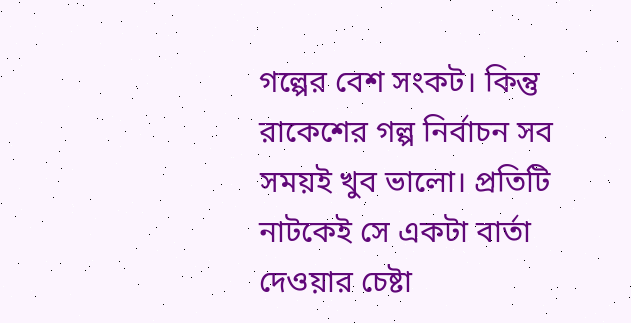গল্পের বেশ সংকট। কিন্তু রাকেশের গল্প নির্বাচন সব সময়ই খুব ভালো। প্রতিটি নাটকেই সে একটা বার্তা দেওয়ার চেষ্টা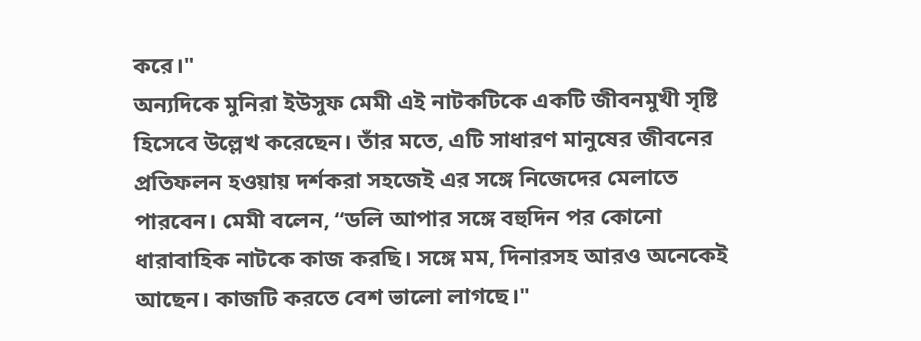করে।"
অন্যদিকে মুনিরা ইউসুফ মেমী এই নাটকটিকে একটি জীবনমুখী সৃষ্টি হিসেবে উল্লেখ করেছেন। তাঁর মতে, এটি সাধারণ মানুষের জীবনের প্রতিফলন হওয়ায় দর্শকরা সহজেই এর সঙ্গে নিজেদের মেলাতে পারবেন। মেমী বলেন, “ডলি আপার সঙ্গে বহুদিন পর কোনো ধারাবাহিক নাটকে কাজ করছি। সঙ্গে মম, দিনারসহ আরও অনেকেই আছেন। কাজটি করতে বেশ ভালো লাগছে।"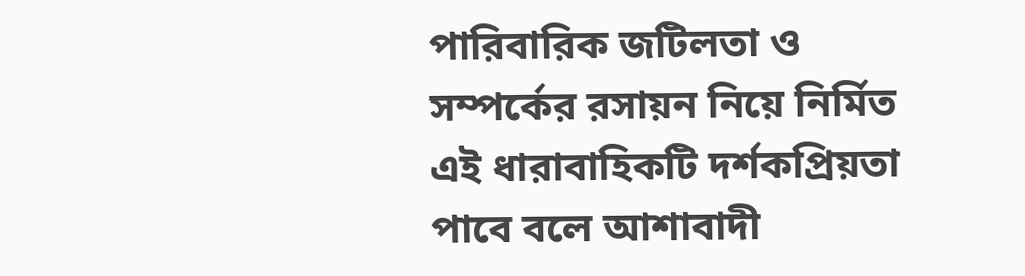পারিবারিক জটিলতা ও সম্পর্কের রসায়ন নিয়ে নির্মিত এই ধারাবাহিকটি দর্শকপ্রিয়তা পাবে বলে আশাবাদী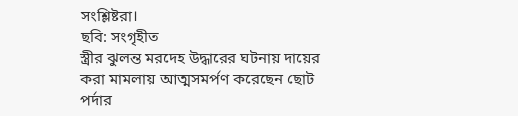সংশ্লিষ্টরা।
ছবি: সংগৃহীত
স্ত্রীর ঝুলন্ত মরদেহ উদ্ধারের ঘটনায় দায়ের করা মামলায় আত্মসমর্পণ করেছেন ছোট পর্দার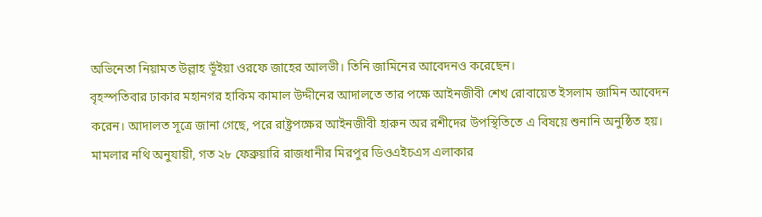অভিনেতা নিয়ামত উল্লাহ ভূঁইয়া ওরফে জাহের আলভী। তিনি জামিনের আবেদনও করেছেন।
বৃহস্পতিবার ঢাকার মহানগর হাকিম কামাল উদ্দীনের আদালতে তার পক্ষে আইনজীবী শেখ রোবায়েত ইসলাম জামিন আবেদন করেন। আদালত সূত্রে জানা গেছে, পরে রাষ্ট্রপক্ষের আইনজীবী হারুন অর রশীদের উপস্থিতিতে এ বিষয়ে শুনানি অনুষ্ঠিত হয়।
মামলার নথি অনুযায়ী, গত ২৮ ফেব্রুয়ারি রাজধানীর মিরপুর ডিওএইচএস এলাকার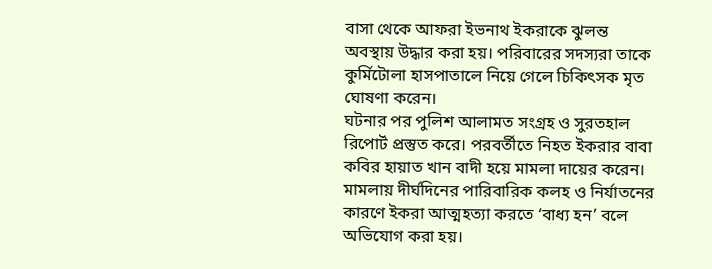বাসা থেকে আফরা ইভনাথ ইকরাকে ঝুলন্ত অবস্থায় উদ্ধার করা হয়। পরিবারের সদস্যরা তাকে কুর্মিটোলা হাসপাতালে নিয়ে গেলে চিকিৎসক মৃত ঘোষণা করেন।
ঘটনার পর পুলিশ আলামত সংগ্রহ ও সুরতহাল রিপোর্ট প্রস্তুত করে। পরবর্তীতে নিহত ইকরার বাবা কবির হায়াত খান বাদী হয়ে মামলা দায়ের করেন। মামলায় দীর্ঘদিনের পারিবারিক কলহ ও নির্যাতনের কারণে ইকরা আত্মহত্যা করতে ‘বাধ্য হন’ বলে অভিযোগ করা হয়।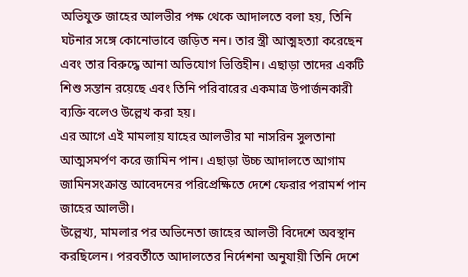অভিযুক্ত জাহের আলভীর পক্ষ থেকে আদালতে বলা হয়, তিনি ঘটনার সঙ্গে কোনোভাবে জড়িত নন। তার স্ত্রী আত্মহত্যা করেছেন এবং তার বিরুদ্ধে আনা অভিযোগ ভিত্তিহীন। এছাড়া তাদের একটি শিশু সন্তান রয়েছে এবং তিনি পরিবারের একমাত্র উপার্জনকারী ব্যক্তি বলেও উল্লেখ করা হয়।
এর আগে এই মামলায় যাহের আলভীর মা নাসরিন সুলতানা আত্মসমর্পণ করে জামিন পান। এছাড়া উচ্চ আদালতে আগাম জামিনসংক্রান্ত আবেদনের পরিপ্রেক্ষিতে দেশে ফেরার পরামর্শ পান জাহের আলভী।
উল্লেখ্য, মামলার পর অভিনেতা জাহের আলভী বিদেশে অবস্থান করছিলেন। পরবর্তীতে আদালতের নির্দেশনা অনুযায়ী তিনি দেশে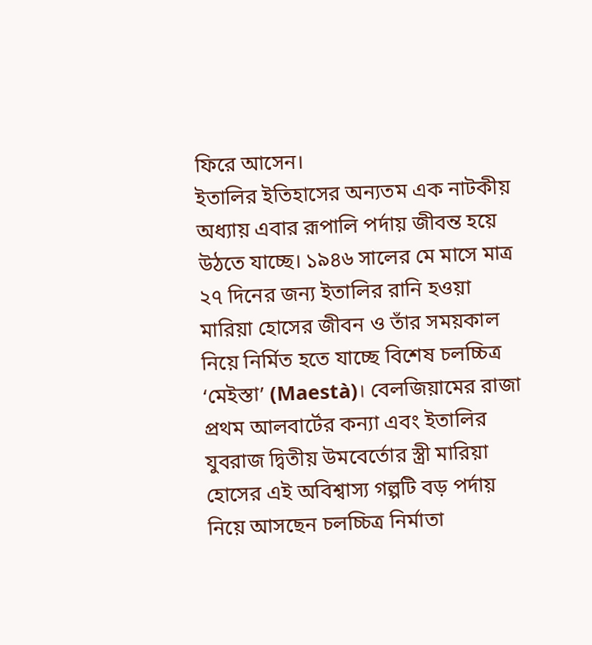ফিরে আসেন।
ইতালির ইতিহাসের অন্যতম এক নাটকীয় অধ্যায় এবার রূপালি পর্দায় জীবন্ত হয়ে উঠতে যাচ্ছে। ১৯৪৬ সালের মে মাসে মাত্র ২৭ দিনের জন্য ইতালির রানি হওয়া মারিয়া হোসের জীবন ও তাঁর সময়কাল নিয়ে নির্মিত হতে যাচ্ছে বিশেষ চলচ্চিত্র ‘মেইস্তা’ (Maestà)। বেলজিয়ামের রাজা প্রথম আলবার্টের কন্যা এবং ইতালির যুবরাজ দ্বিতীয় উমবের্তোর স্ত্রী মারিয়া হোসের এই অবিশ্বাস্য গল্পটি বড় পর্দায় নিয়ে আসছেন চলচ্চিত্র নির্মাতা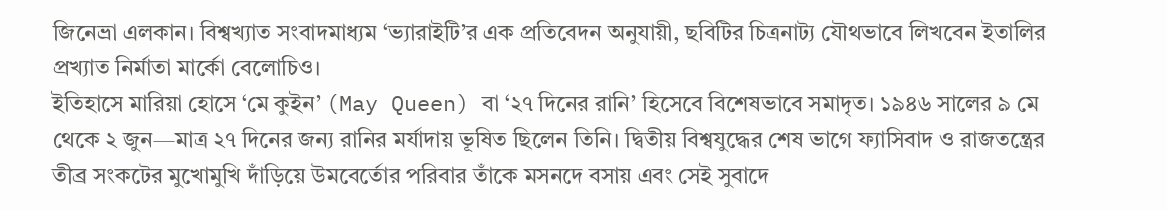জিনেভ্রা এলকান। বিশ্বখ্যাত সংবাদমাধ্যম ‘ভ্যারাইটি’র এক প্রতিবেদন অনুযায়ী, ছবিটির চিত্রনাট্য যৌথভাবে লিখবেন ইতালির প্রখ্যাত নির্মাতা মার্কো বেলোচিও।
ইতিহাসে মারিয়া হোসে ‘মে কুইন’ (May Queen) বা ‘২৭ দিনের রানি’ হিসেবে বিশেষভাবে সমাদৃত। ১৯৪৬ সালের ৯ মে থেকে ২ জুন—মাত্র ২৭ দিনের জন্য রানির মর্যাদায় ভূষিত ছিলেন তিনি। দ্বিতীয় বিশ্বযুদ্ধের শেষ ভাগে ফ্যাসিবাদ ও রাজতন্ত্রের তীব্র সংকটের মুখোমুখি দাঁড়িয়ে উমবের্তোর পরিবার তাঁকে মসনদে বসায় এবং সেই সুবাদে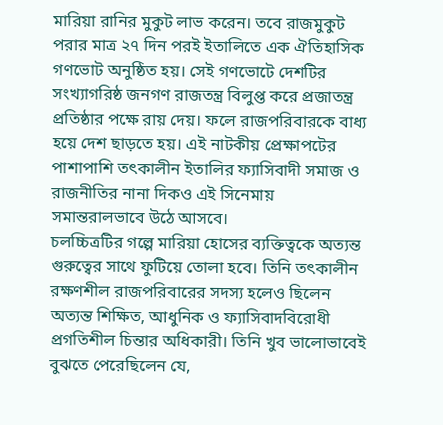মারিয়া রানির মুকুট লাভ করেন। তবে রাজমুকুট পরার মাত্র ২৭ দিন পরই ইতালিতে এক ঐতিহাসিক গণভোট অনুষ্ঠিত হয়। সেই গণভোটে দেশটির সংখ্যাগরিষ্ঠ জনগণ রাজতন্ত্র বিলুপ্ত করে প্রজাতন্ত্র প্রতিষ্ঠার পক্ষে রায় দেয়। ফলে রাজপরিবারকে বাধ্য হয়ে দেশ ছাড়তে হয়। এই নাটকীয় প্রেক্ষাপটের পাশাপাশি তৎকালীন ইতালির ফ্যাসিবাদী সমাজ ও রাজনীতির নানা দিকও এই সিনেমায় সমান্তরালভাবে উঠে আসবে।
চলচ্চিত্রটির গল্পে মারিয়া হোসের ব্যক্তিত্বকে অত্যন্ত গুরুত্বের সাথে ফুটিয়ে তোলা হবে। তিনি তৎকালীন রক্ষণশীল রাজপরিবারের সদস্য হলেও ছিলেন অত্যন্ত শিক্ষিত, আধুনিক ও ফ্যাসিবাদবিরোধী প্রগতিশীল চিন্তার অধিকারী। তিনি খুব ভালোভাবেই বুঝতে পেরেছিলেন যে,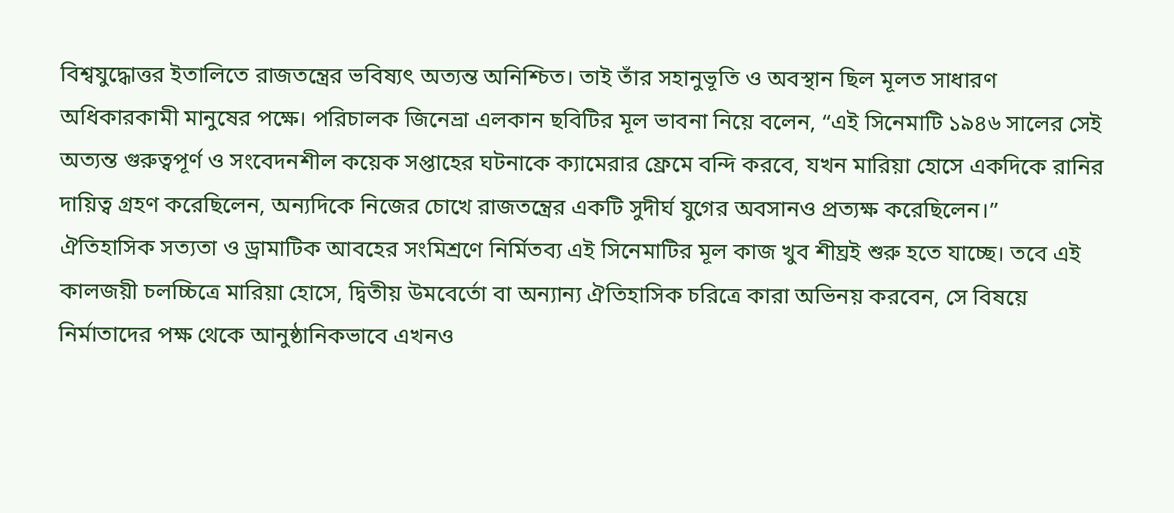বিশ্বযুদ্ধোত্তর ইতালিতে রাজতন্ত্রের ভবিষ্যৎ অত্যন্ত অনিশ্চিত। তাই তাঁর সহানুভূতি ও অবস্থান ছিল মূলত সাধারণ অধিকারকামী মানুষের পক্ষে। পরিচালক জিনেভ্রা এলকান ছবিটির মূল ভাবনা নিয়ে বলেন, “এই সিনেমাটি ১৯৪৬ সালের সেই অত্যন্ত গুরুত্বপূর্ণ ও সংবেদনশীল কয়েক সপ্তাহের ঘটনাকে ক্যামেরার ফ্রেমে বন্দি করবে, যখন মারিয়া হোসে একদিকে রানির দায়িত্ব গ্রহণ করেছিলেন, অন্যদিকে নিজের চোখে রাজতন্ত্রের একটি সুদীর্ঘ যুগের অবসানও প্রত্যক্ষ করেছিলেন।”
ঐতিহাসিক সত্যতা ও ড্রামাটিক আবহের সংমিশ্রণে নির্মিতব্য এই সিনেমাটির মূল কাজ খুব শীঘ্রই শুরু হতে যাচ্ছে। তবে এই কালজয়ী চলচ্চিত্রে মারিয়া হোসে, দ্বিতীয় উমবের্তো বা অন্যান্য ঐতিহাসিক চরিত্রে কারা অভিনয় করবেন, সে বিষয়ে নির্মাতাদের পক্ষ থেকে আনুষ্ঠানিকভাবে এখনও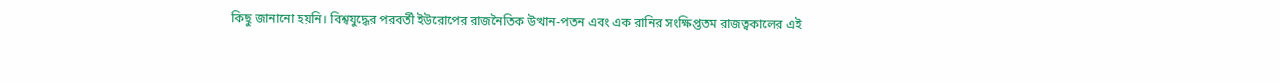কিছু জানানো হয়নি। বিশ্বযুদ্ধের পরবর্তী ইউরোপের রাজনৈতিক উত্থান-পতন এবং এক রানির সংক্ষিপ্ততম রাজত্বকালের এই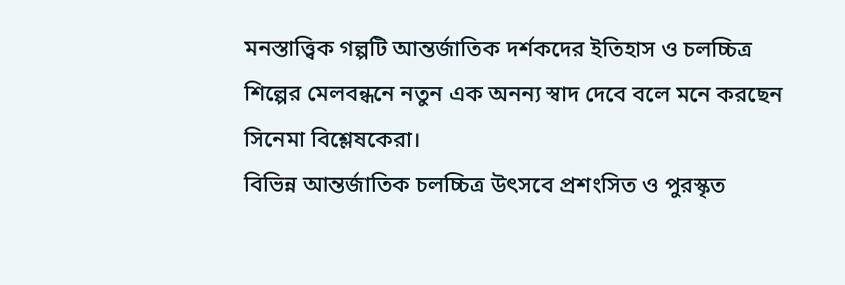মনস্তাত্ত্বিক গল্পটি আন্তর্জাতিক দর্শকদের ইতিহাস ও চলচ্চিত্র শিল্পের মেলবন্ধনে নতুন এক অনন্য স্বাদ দেবে বলে মনে করছেন সিনেমা বিশ্লেষকেরা।
বিভিন্ন আন্তর্জাতিক চলচ্চিত্র উৎসবে প্রশংসিত ও পুরস্কৃত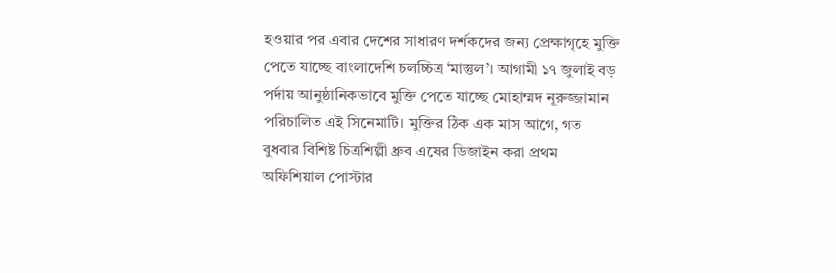হওয়ার পর এবার দেশের সাধারণ দর্শকদের জন্য প্রেক্ষাগৃহে মুক্তি পেতে যাচ্ছে বাংলাদেশি চলচ্চিত্র ‘মাস্তুল’। আগামী ১৭ জুলাই বড় পর্দায় আনুষ্ঠানিকভাবে মুক্তি পেতে যাচ্ছে মোহাম্মদ নূরুজ্জামান পরিচালিত এই সিনেমাটি। মুক্তির ঠিক এক মাস আগে, গত বুধবার বিশিষ্ট চিত্রশিল্পী ধ্রুব এষের ডিজাইন করা প্রথম অফিশিয়াল পোস্টার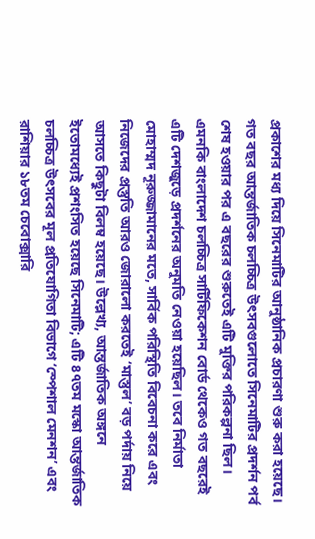প্রকাশের মধ্য দিয়ে সিনেমাটির আনুষ্ঠানিক প্রচারণা শুরু করা হয়েছে।
গত বছর আন্তর্জাতিক চলচ্চিত্র উৎসবগুলোতে সিনেমাটির প্রদর্শন পর্ব শেষ হওয়ার পর এ বছরের শুরুতেই এটি মুক্তির পরিকল্পনা ছিল। এমনকি বাংলাদেশ চলচ্চিত্র সার্টিফিকেশন বোর্ড থেকেও গত বছরেই এটি দেশজুড়ে প্রদর্শনের অনুমতি নেওয়া হয়েছিল। তবে নির্মাতা মোহাম্মদ নূরুজ্জামানের মতে, সার্বিক পরিস্থিতি বিবেচনা করে এবং নিজেদের প্রস্তুতি আরও জোরালো করতেই ‘মাস্তুল’ বড় পর্দায় নিয়ে আসতে কিছুটা বিলম্ব হয়েছে। উল্লেখ্য, আন্তর্জাতিক অঙ্গনে ইতোমধ্যেই প্রশংসিত হয়েছে সিনেমাটি; এটি ৪৭তম মস্কো আন্তর্জাতিক চলচ্চিত্র উৎসবের মূল প্রতিযোগিতা বিভাগে ‘স্পেশাল মেনশন’ এবং রাশিয়ার ১৮তম চেবোক্সারি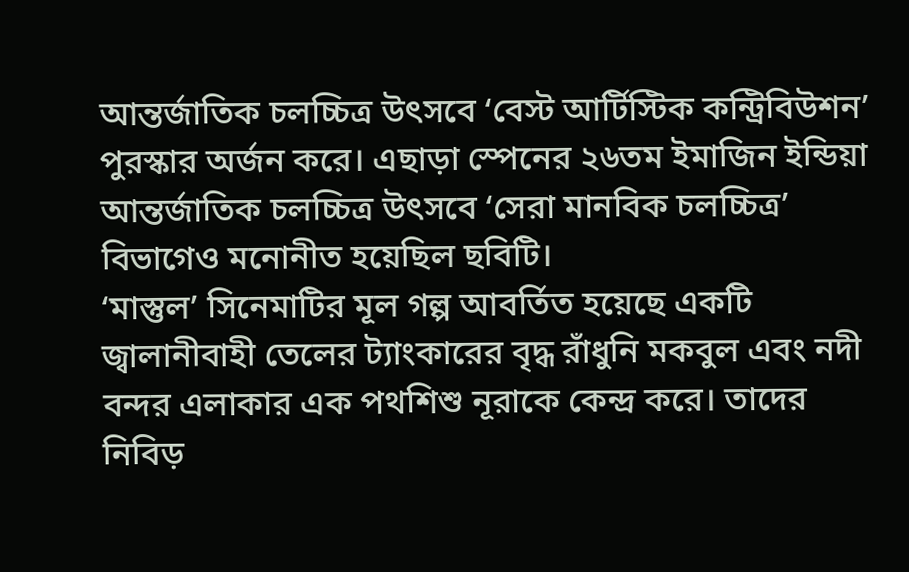আন্তর্জাতিক চলচ্চিত্র উৎসবে ‘বেস্ট আর্টিস্টিক কন্ট্রিবিউশন’ পুরস্কার অর্জন করে। এছাড়া স্পেনের ২৬তম ইমাজিন ইন্ডিয়া আন্তর্জাতিক চলচ্চিত্র উৎসবে ‘সেরা মানবিক চলচ্চিত্র’ বিভাগেও মনোনীত হয়েছিল ছবিটি।
‘মাস্তুল’ সিনেমাটির মূল গল্প আবর্তিত হয়েছে একটি জ্বালানীবাহী তেলের ট্যাংকারের বৃদ্ধ রাঁধুনি মকবুল এবং নদী বন্দর এলাকার এক পথশিশু নূরাকে কেন্দ্র করে। তাদের নিবিড়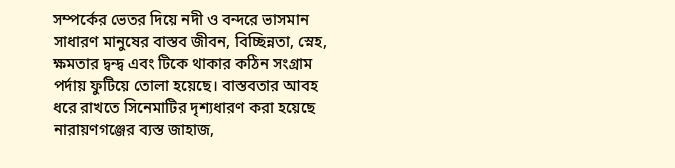সম্পর্কের ভেতর দিয়ে নদী ও বন্দরে ভাসমান সাধারণ মানুষের বাস্তব জীবন, বিচ্ছিন্নতা, স্নেহ, ক্ষমতার দ্বন্দ্ব এবং টিকে থাকার কঠিন সংগ্রাম পর্দায় ফুটিয়ে তোলা হয়েছে। বাস্তবতার আবহ ধরে রাখতে সিনেমাটির দৃশ্যধারণ করা হয়েছে নারায়ণগঞ্জের ব্যস্ত জাহাজ,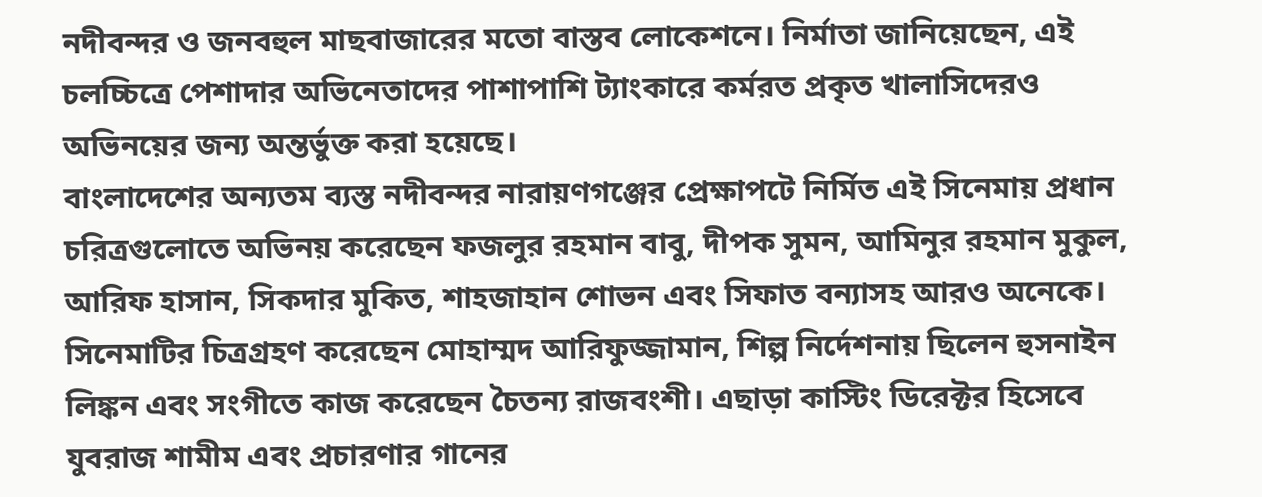নদীবন্দর ও জনবহুল মাছবাজারের মতো বাস্তব লোকেশনে। নির্মাতা জানিয়েছেন, এই চলচ্চিত্রে পেশাদার অভিনেতাদের পাশাপাশি ট্যাংকারে কর্মরত প্রকৃত খালাসিদেরও অভিনয়ের জন্য অন্তর্ভুক্ত করা হয়েছে।
বাংলাদেশের অন্যতম ব্যস্ত নদীবন্দর নারায়ণগঞ্জের প্রেক্ষাপটে নির্মিত এই সিনেমায় প্রধান চরিত্রগুলোতে অভিনয় করেছেন ফজলুর রহমান বাবু, দীপক সুমন, আমিনুর রহমান মুকুল, আরিফ হাসান, সিকদার মুকিত, শাহজাহান শোভন এবং সিফাত বন্যাসহ আরও অনেকে। সিনেমাটির চিত্রগ্রহণ করেছেন মোহাম্মদ আরিফুজ্জামান, শিল্প নির্দেশনায় ছিলেন হুসনাইন লিঙ্কন এবং সংগীতে কাজ করেছেন চৈতন্য রাজবংশী। এছাড়া কাস্টিং ডিরেক্টর হিসেবে যুবরাজ শামীম এবং প্রচারণার গানের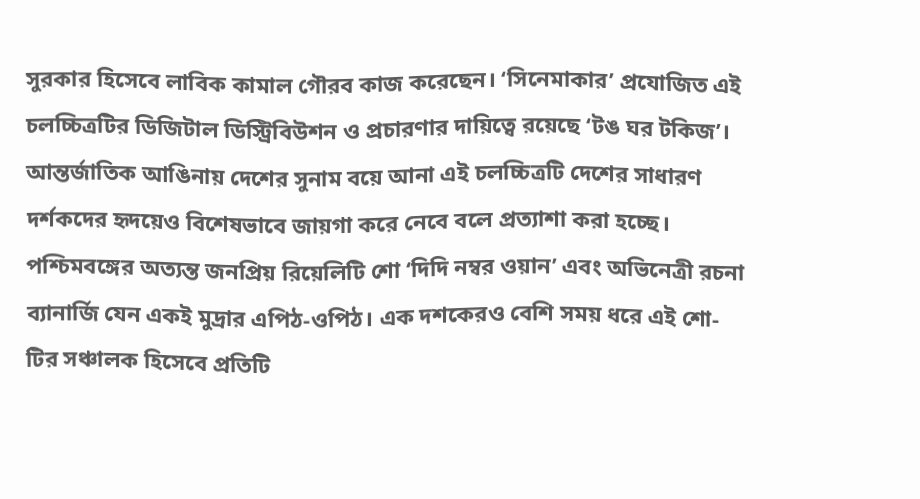সুরকার হিসেবে লাবিক কামাল গৌরব কাজ করেছেন। ‘সিনেমাকার’ প্রযোজিত এই চলচ্চিত্রটির ডিজিটাল ডিস্ট্রিবিউশন ও প্রচারণার দায়িত্বে রয়েছে ‘টঙ ঘর টকিজ’। আন্তর্জাতিক আঙিনায় দেশের সুনাম বয়ে আনা এই চলচ্চিত্রটি দেশের সাধারণ দর্শকদের হৃদয়েও বিশেষভাবে জায়গা করে নেবে বলে প্রত্যাশা করা হচ্ছে।
পশ্চিমবঙ্গের অত্যন্ত জনপ্রিয় রিয়েলিটি শো ‘দিদি নম্বর ওয়ান’ এবং অভিনেত্রী রচনা ব্যানার্জি যেন একই মুদ্রার এপিঠ-ওপিঠ। এক দশকেরও বেশি সময় ধরে এই শো-টির সঞ্চালক হিসেবে প্রতিটি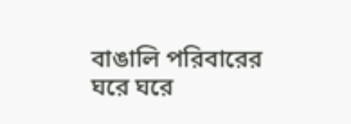বাঙালি পরিবারের ঘরে ঘরে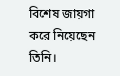বিশেষ জায়গা করে নিয়েছেন তিনি।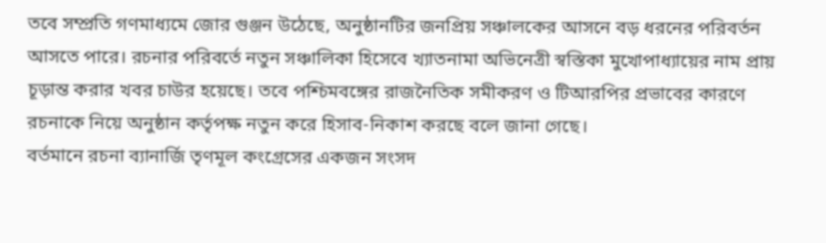তবে সম্প্রতি গণমাধ্যমে জোর গুঞ্জন উঠেছে, অনুষ্ঠানটির জনপ্রিয় সঞ্চালকের আসনে বড় ধরনের পরিবর্তন আসতে পারে। রচনার পরিবর্তে নতুন সঞ্চালিকা হিসেবে খ্যাতনামা অভিনেত্রী স্বস্তিকা মুখোপাধ্যায়ের নাম প্রায় চূড়ান্ত করার খবর চাউর হয়েছে। তবে পশ্চিমবঙ্গের রাজনৈতিক সমীকরণ ও টিআরপির প্রভাবের কারণে রচনাকে নিয়ে অনুষ্ঠান কর্তৃপক্ষ নতুন করে হিসাব-নিকাশ করছে বলে জানা গেছে।
বর্তমানে রচনা ব্যানার্জি তৃণমূল কংগ্রেসের একজন সংসদ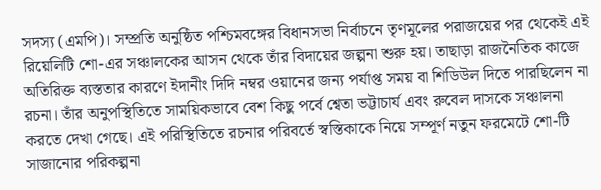সদস্য (এমপি)। সম্প্রতি অনুষ্ঠিত পশ্চিমবঙ্গের বিধানসভা নির্বাচনে তৃণমূলের পরাজয়ের পর থেকেই এই রিয়েলিটি শো-এর সঞ্চালকের আসন থেকে তাঁর বিদায়ের জল্পনা শুরু হয়। তাছাড়া রাজনৈতিক কাজে অতিরিক্ত ব্যস্ততার কারণে ইদানীং দিদি নম্বর ওয়ানের জন্য পর্যাপ্ত সময় বা শিডিউল দিতে পারছিলেন না রচনা। তাঁর অনুপস্থিতিতে সাময়িকভাবে বেশ কিছু পর্বে শ্বেতা ভট্টাচার্য এবং রুবেল দাসকে সঞ্চালনা করতে দেখা গেছে। এই পরিস্থিতিতে রচনার পরিবর্তে স্বস্তিকাকে নিয়ে সম্পূর্ণ নতুন ফরমেটে শো-টি সাজানোর পরিকল্পনা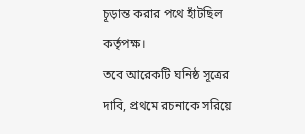চূড়ান্ত করার পথে হাঁটছিল কর্তৃপক্ষ।
তবে আরেকটি ঘনিষ্ঠ সূত্রের দাবি, প্রথমে রচনাকে সরিয়ে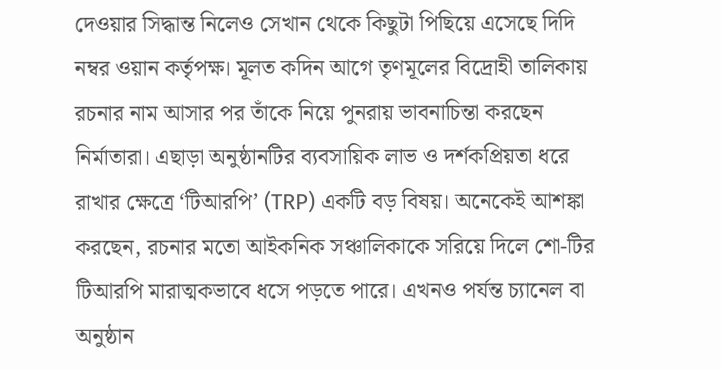দেওয়ার সিদ্ধান্ত নিলেও সেখান থেকে কিছুটা পিছিয়ে এসেছে দিদি নম্বর ওয়ান কর্তৃপক্ষ। মূলত কদিন আগে তৃণমূলের বিদ্রোহী তালিকায় রচনার নাম আসার পর তাঁকে নিয়ে পুনরায় ভাবনাচিন্তা করছেন নির্মাতারা। এছাড়া অনুষ্ঠানটির ব্যবসায়িক লাভ ও দর্শকপ্রিয়তা ধরে রাখার ক্ষেত্রে ‘টিআরপি’ (TRP) একটি বড় বিষয়। অনেকেই আশঙ্কা করছেন, রচনার মতো আইকনিক সঞ্চালিকাকে সরিয়ে দিলে শো-টির টিআরপি মারাত্মকভাবে ধসে পড়তে পারে। এখনও পর্যন্ত চ্যানেল বা অনুষ্ঠান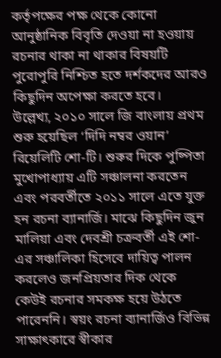কর্তৃপক্ষের পক্ষ থেকে কোনো আনুষ্ঠানিক বিবৃতি দেওয়া না হওয়ায় রচনার থাকা না থাকার বিষয়টি পুরোপুরি নিশ্চিত হতে দর্শকদের আরও কিছুদিন অপেক্ষা করতে হবে।
উল্লেখ্য, ২০১০ সালে জি বাংলায় প্রথম শুরু হয়েছিল ‘দিদি নম্বর ওয়ান’ রিয়েলিটি শো-টি। শুরুর দিকে পুষ্পিতা মুখোপাধ্যায় এটি সঞ্চালনা করতেন এবং পরবর্তীতে ২০১১ সালে এতে যুক্ত হন রচনা ব্যানার্জি। মাঝে কিছুদিন জুন মালিয়া এবং দেবশ্রী চক্রবর্তী এই শো-এর সঞ্চালিকা হিসেবে দায়িত্ব পালন করলেও জনপ্রিয়তার দিক থেকে কেউই রচনার সমকক্ষ হয়ে উঠতে পারেননি। স্বয়ং রচনা ব্যানার্জিও বিভিন্ন সাক্ষাৎকারে স্বীকার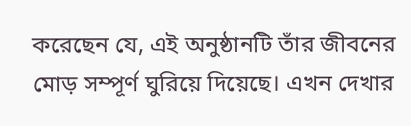করেছেন যে, এই অনুষ্ঠানটি তাঁর জীবনের মোড় সম্পূর্ণ ঘুরিয়ে দিয়েছে। এখন দেখার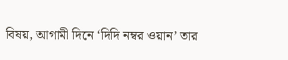বিষয়, আগামী দিনে ‘দিদি নম্বর ওয়ান’ তার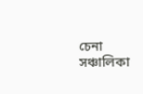চেনা সঞ্চালিকা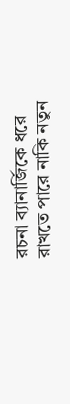রচনা ব্যানার্জিকে ধরে রাখতে পারে নাকি নতুন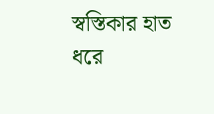স্বস্তিকার হাত ধরে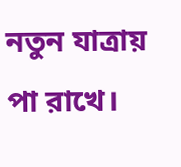নতুন যাত্রায় পা রাখে।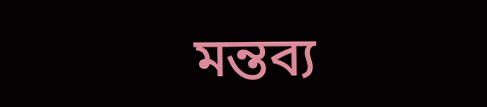মন্তব্য